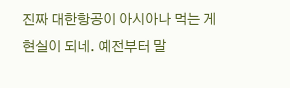진짜 대한항공이 아시아나 먹는 게 현실이 되네. 예전부터 말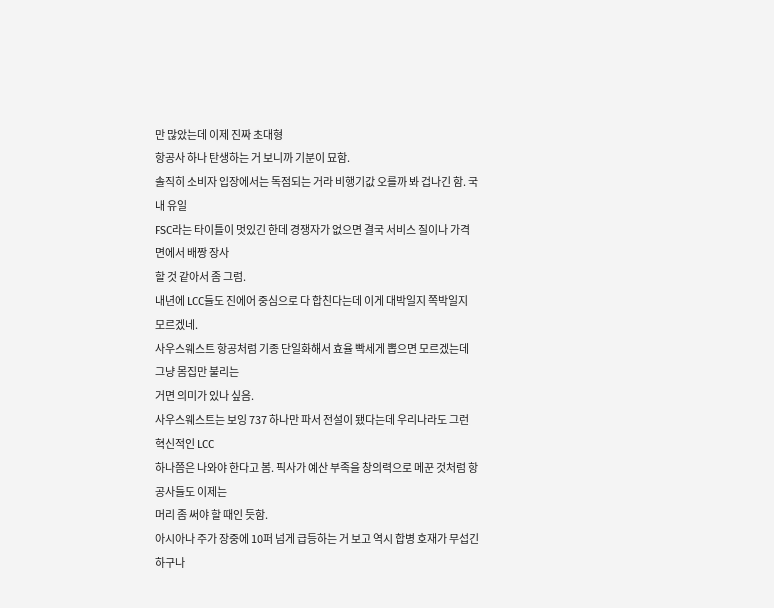만 많았는데 이제 진짜 초대형
항공사 하나 탄생하는 거 보니까 기분이 묘함.
솔직히 소비자 입장에서는 독점되는 거라 비행기값 오를까 봐 겁나긴 함. 국내 유일
FSC라는 타이틀이 멋있긴 한데 경쟁자가 없으면 결국 서비스 질이나 가격 면에서 배짱 장사
할 것 같아서 좀 그럼.
내년에 LCC들도 진에어 중심으로 다 합친다는데 이게 대박일지 쪽박일지 모르겠네.
사우스웨스트 항공처럼 기종 단일화해서 효율 빡세게 뽑으면 모르겠는데 그냥 몸집만 불리는
거면 의미가 있나 싶음.
사우스웨스트는 보잉 737 하나만 파서 전설이 됐다는데 우리나라도 그런 혁신적인 LCC
하나쯤은 나와야 한다고 봄. 픽사가 예산 부족을 창의력으로 메꾼 것처럼 항공사들도 이제는
머리 좀 써야 할 때인 듯함.
아시아나 주가 장중에 10퍼 넘게 급등하는 거 보고 역시 합병 호재가 무섭긴 하구나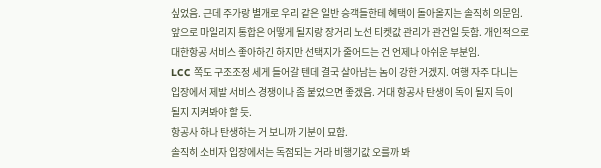싶었음. 근데 주가랑 별개로 우리 같은 일반 승객들한테 혜택이 돌아올지는 솔직히 의문임.
앞으로 마일리지 통합은 어떻게 될지랑 장거리 노선 티켓값 관리가 관건일 듯함. 개인적으로
대한항공 서비스 좋아하긴 하지만 선택지가 줄어드는 건 언제나 아쉬운 부분임.
LCC 쪽도 구조조정 세게 들어갈 텐데 결국 살아남는 놈이 강한 거겠지. 여행 자주 다니는
입장에서 제발 서비스 경쟁이나 좀 붙었으면 좋겠음. 거대 항공사 탄생이 독이 될지 득이
될지 지켜봐야 할 듯.
항공사 하나 탄생하는 거 보니까 기분이 묘함.
솔직히 소비자 입장에서는 독점되는 거라 비행기값 오를까 봐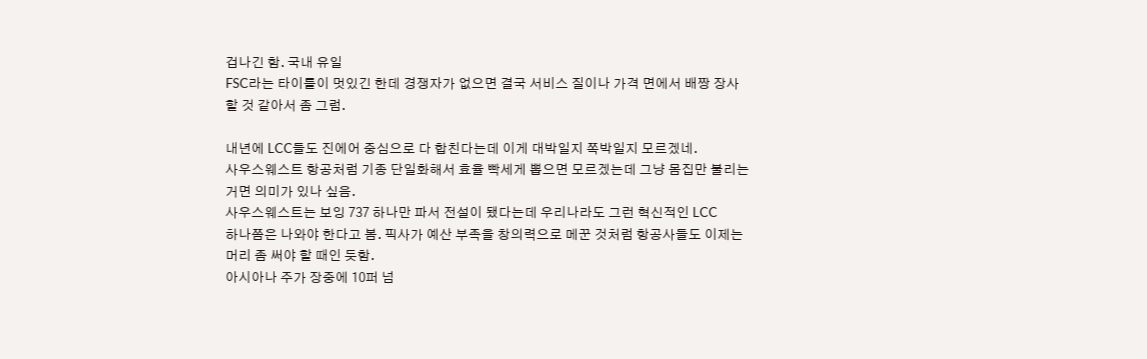겁나긴 함. 국내 유일
FSC라는 타이틀이 멋있긴 한데 경쟁자가 없으면 결국 서비스 질이나 가격 면에서 배짱 장사
할 것 같아서 좀 그럼.

내년에 LCC들도 진에어 중심으로 다 합친다는데 이게 대박일지 쪽박일지 모르겠네.
사우스웨스트 항공처럼 기종 단일화해서 효율 빡세게 뽑으면 모르겠는데 그냥 몸집만 불리는
거면 의미가 있나 싶음.
사우스웨스트는 보잉 737 하나만 파서 전설이 됐다는데 우리나라도 그런 혁신적인 LCC
하나쯤은 나와야 한다고 봄. 픽사가 예산 부족을 창의력으로 메꾼 것처럼 항공사들도 이제는
머리 좀 써야 할 때인 듯함.
아시아나 주가 장중에 10퍼 넘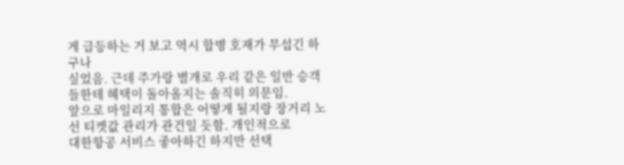게 급등하는 거 보고 역시 합병 호재가 무섭긴 하구나
싶었음. 근데 주가랑 별개로 우리 같은 일반 승객들한테 혜택이 돌아올지는 솔직히 의문임.
앞으로 마일리지 통합은 어떻게 될지랑 장거리 노선 티켓값 관리가 관건일 듯함. 개인적으로
대한항공 서비스 좋아하긴 하지만 선택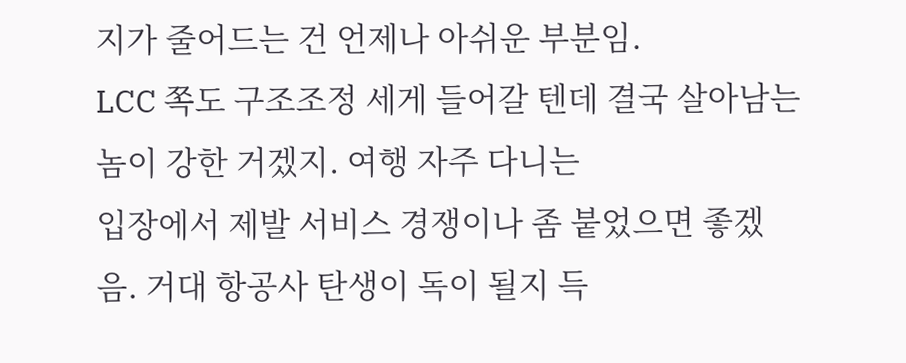지가 줄어드는 건 언제나 아쉬운 부분임.
LCC 쪽도 구조조정 세게 들어갈 텐데 결국 살아남는 놈이 강한 거겠지. 여행 자주 다니는
입장에서 제발 서비스 경쟁이나 좀 붙었으면 좋겠음. 거대 항공사 탄생이 독이 될지 득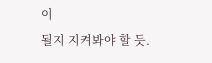이
될지 지켜봐야 할 듯.